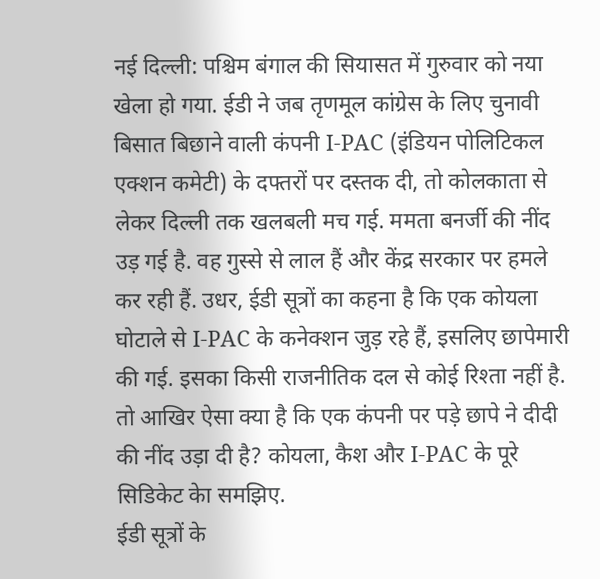नई दिल्ली: पश्चिम बंगाल की सियासत में गुरुवार को नया खेला हो गया. ईडी ने जब तृणमूल कांग्रेस के लिए चुनावी बिसात बिछाने वाली कंपनी I-PAC (इंडियन पोलिटिकल एक्शन कमेटी) के दफ्तरों पर दस्तक दी, तो कोलकाता से लेकर दिल्ली तक खलबली मच गई. ममता बनर्जी की नींद उड़ गई है. वह गुस्से से लाल हैं और केंद्र सरकार पर हमले कर रही हैं. उधर, ईडी सूत्रों का कहना है कि एक कोयला घोटाले से I-PAC के कनेक्शन जुड़ रहे हैं, इसलिए छापेमारी की गई. इसका किसी राजनीतिक दल से कोई रिश्ता नहीं है. तो आखिर ऐसा क्या है कि एक कंपनी पर पड़े छापे ने दीदी की नींद उड़ा दी है? कोयला, कैश और I-PAC के पूरे सिडिकेट केा समझिए.
ईडी सूत्रों के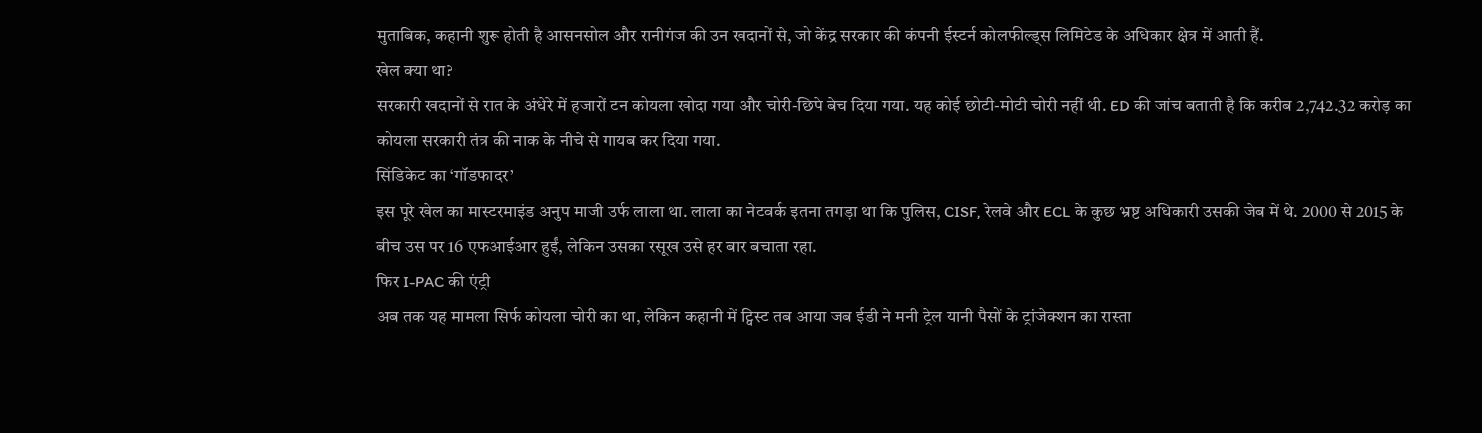मुताबिक, कहानी शुरू होती है आसनसोल और रानीगंज की उन खदानों से, जो केंद्र सरकार की कंपनी ईस्टर्न कोलफील्ड्स लिमिटेड के अधिकार क्षेत्र में आती हैं.
खेल क्या था?
सरकारी खदानों से रात के अंधेरे में हजारों टन कोयला खोदा गया और चोरी-छिपे बेच दिया गया. यह कोई छोटी-मोटी चोरी नहीं थी. ED की जांच बताती है कि करीब 2,742.32 करोड़ का कोयला सरकारी तंत्र की नाक के नीचे से गायब कर दिया गया.
सिंडिकेट का ‘गॉडफादर’
इस पूरे खेल का मास्टरमाइंड अनुप माजी उर्फ लाला था. लाला का नेटवर्क इतना तगड़ा था कि पुलिस, CISF, रेलवे और ECL के कुछ भ्रष्ट अधिकारी उसकी जेब में थे. 2000 से 2015 के बीच उस पर 16 एफआईआर हुईं, लेकिन उसका रसूख उसे हर बार बचाता रहा.
फिर I-PAC की एंट्री
अब तक यह मामला सिर्फ कोयला चोरी का था, लेकिन कहानी में ट्विस्ट तब आया जब ईडी ने मनी ट्रेल यानी पैसों के ट्रांजेक्शन का रास्ता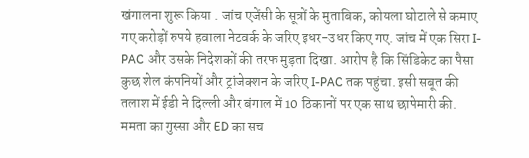खंगालना शुरू किया . जांच एजेंसी के सूत्रों के मुताबिक, कोयला घोटाले से कमाए गए करोड़ों रुपये हवाला नेटवर्क के जरिए इधर-उधर किए गए. जांच में एक सिरा I-PAC और उसके निदेशकों की तरफ मुड़ता दिखा. आरोप है कि सिंडिकेट का पैसा कुछ शेल कंपनियों और ट्रांजेक्शन के जरिए I-PAC तक पहुंचा. इसी सबूत की तलाश में ईडी ने दिल्ली और बंगाल में 10 ठिकानों पर एक साथ छापेमारी की.
ममता का गुस्सा और ED का सच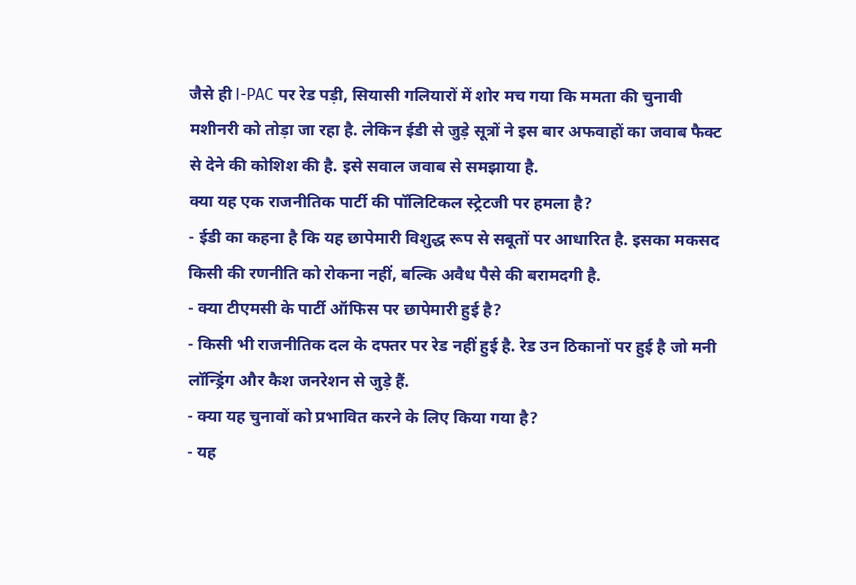जैसे ही I-PAC पर रेड पड़ी, सियासी गलियारों में शोर मच गया कि ममता की चुनावी मशीनरी को तोड़ा जा रहा है. लेकिन ईडी से जुड़े सूत्रों ने इस बार अफवाहों का जवाब फैक्ट से देने की कोशिश की है. इसे सवाल जवाब से समझाया है.
क्या यह एक राजनीतिक पार्टी की पॉलिटिकल स्ट्रेटजी पर हमला है?
- ईडी का कहना है कि यह छापेमारी विशुद्ध रूप से सबूतों पर आधारित है. इसका मकसद किसी की रणनीति को रोकना नहीं, बल्कि अवैध पैसे की बरामदगी है.
- क्या टीएमसी के पार्टी ऑफिस पर छापेमारी हुई है?
- किसी भी राजनीतिक दल के दफ्तर पर रेड नहीं हुई है. रेड उन ठिकानों पर हुई है जो मनी लॉन्ड्रिंग और कैश जनरेशन से जुड़े हैं.
- क्या यह चुनावों को प्रभावित करने के लिए किया गया है?
- यह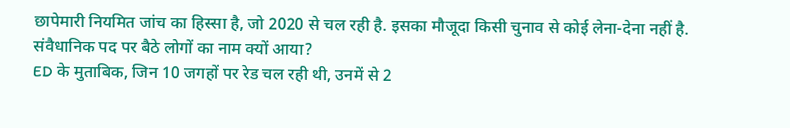छापेमारी नियमित जांच का हिस्सा है, जो 2020 से चल रही है. इसका मौजूदा किसी चुनाव से कोई लेना-देना नहीं है.
संवैधानिक पद पर बैठे लोगों का नाम क्यों आया?
ED के मुताबिक, जिन 10 जगहों पर रेड चल रही थी, उनमें से 2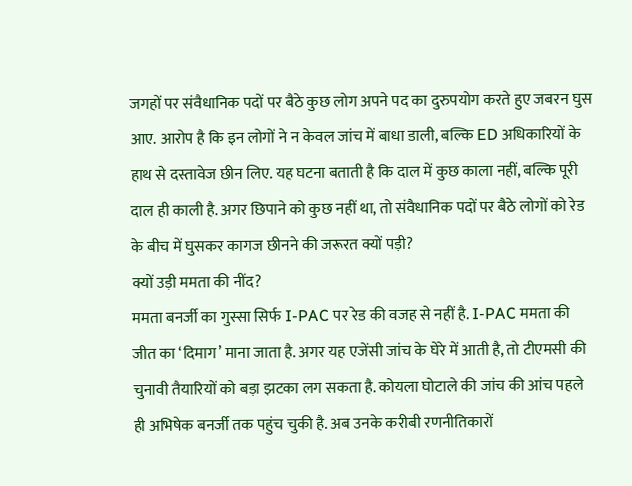जगहों पर संवैधानिक पदों पर बैठे कुछ लोग अपने पद का दुरुपयोग करते हुए जबरन घुस आए. आरोप है कि इन लोगों ने न केवल जांच में बाधा डाली, बल्कि ED अधिकारियों के हाथ से दस्तावेज छीन लिए. यह घटना बताती है कि दाल में कुछ काला नहीं, बल्कि पूरी दाल ही काली है. अगर छिपाने को कुछ नहीं था, तो संवैधानिक पदों पर बैठे लोगों को रेड के बीच में घुसकर कागज छीनने की जरूरत क्यों पड़ी?
क्यों उड़ी ममता की नींद?
ममता बनर्जी का गुस्सा सिर्फ I-PAC पर रेड की वजह से नहीं है. I-PAC ममता की जीत का ‘दिमाग’ माना जाता है. अगर यह एजेंसी जांच के घेरे में आती है, तो टीएमसी की चुनावी तैयारियों को बड़ा झटका लग सकता है. कोयला घोटाले की जांच की आंच पहले ही अभिषेक बनर्जी तक पहुंच चुकी है. अब उनके करीबी रणनीतिकारों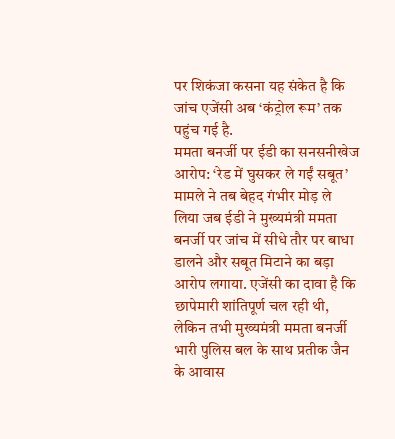पर शिकंजा कसना यह संकेत है कि जांच एजेंसी अब ‘कंट्रोल रूम’ तक पहुंच गई है.
ममता बनर्जी पर ईडी का सनसनीखेज आरोप: ‘रेड में घुसकर ले गईं सबूत’
मामले ने तब बेहद गंभीर मोड़ ले लिया जब ईडी ने मुख्यमंत्री ममता बनर्जी पर जांच में सीधे तौर पर बाधा डालने और सबूत मिटाने का बड़ा आरोप लगाया. एजेंसी का दावा है कि छापेमारी शांतिपूर्ण चल रही थी, लेकिन तभी मुख्यमंत्री ममता बनर्जी भारी पुलिस बल के साथ प्रतीक जैन के आवास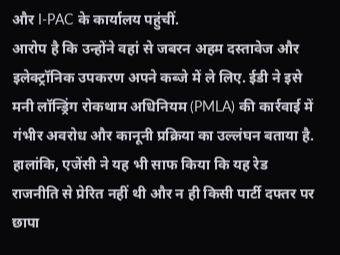और I-PAC के कार्यालय पहुंचीं.
आरोप है कि उन्होंने वहां से जबरन अहम दस्तावेज और इलेक्ट्रॉनिक उपकरण अपने कब्जे में ले लिए. ईडी ने इसे मनी लॉन्ड्रिंग रोकथाम अधिनियम (PMLA) की कार्रवाई में गंभीर अवरोध और कानूनी प्रक्रिया का उल्लंघन बताया है. हालांकि, एजेंसी ने यह भी साफ किया कि यह रेड राजनीति से प्रेरित नहीं थी और न ही किसी पार्टी दफ्तर पर छापा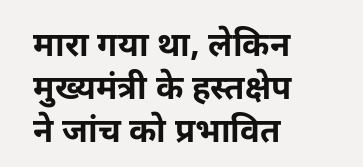मारा गया था, लेकिन मुख्यमंत्री के हस्तक्षेप ने जांच को प्रभावित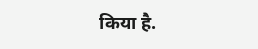किया है.